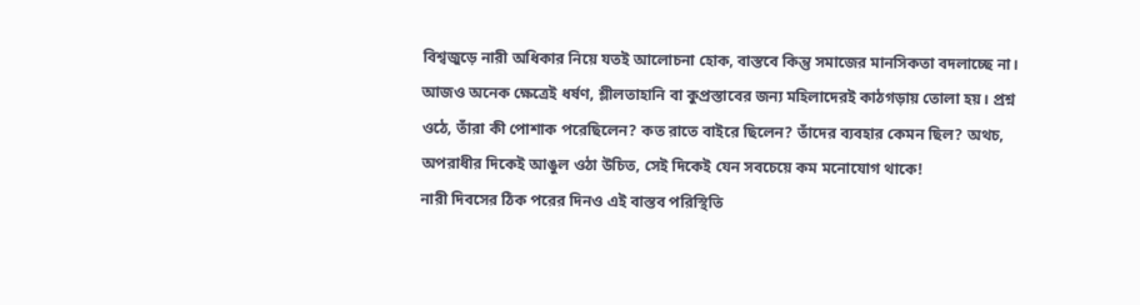বিশ্বজুড়ে নারী অধিকার নিয়ে যতই আলোচনা হোক, বাস্তবে কিন্তু সমাজের মানসিকতা বদলাচ্ছে না। আজও অনেক ক্ষেত্রেই ধর্ষণ, শ্লীলতাহানি বা কুপ্রস্তাবের জন্য মহিলাদেরই কাঠগড়ায় তোলা হয়। প্রশ্ন ওঠে, তাঁরা কী পোশাক পরেছিলেন? কত রাতে বাইরে ছিলেন? তাঁদের ব্যবহার কেমন ছিল? অথচ, অপরাধীর দিকেই আঙুল ওঠা উচিত, সেই দিকেই যেন সবচেয়ে কম মনোযোগ থাকে!
নারী দিবসের ঠিক পরের দিনও এই বাস্তব পরিস্থিতি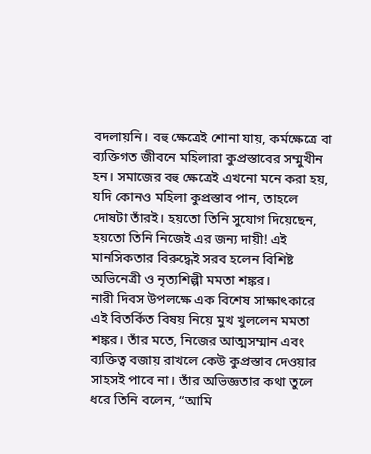বদলায়নি। বহু ক্ষেত্রেই শোনা যায়, কর্মক্ষেত্রে বা ব্যক্তিগত জীবনে মহিলারা কুপ্রস্তাবের সম্মুখীন হন। সমাজের বহু ক্ষেত্রেই এখনো মনে করা হয়, যদি কোনও মহিলা কুপ্রস্তাব পান, তাহলে দোষটা তাঁরই। হয়তো তিনি সুযোগ দিয়েছেন, হয়তো তিনি নিজেই এর জন্য দায়ী! এই মানসিকতার বিরুদ্ধেই সরব হলেন বিশিষ্ট অভিনেত্রী ও নৃত্যশিল্পী মমতা শঙ্কর।
নারী দিবস উপলক্ষে এক বিশেষ সাক্ষাৎকারে এই বিতর্কিত বিষয় নিয়ে মুখ খুললেন মমতা শঙ্কর। তাঁর মতে, নিজের আত্মসম্মান এবং ব্যক্তিত্ব বজায় রাখলে কেউ কুপ্রস্তাব দেওয়ার সাহসই পাবে না। তাঁর অভিজ্ঞতার কথা তুলে ধরে তিনি বলেন, “আমি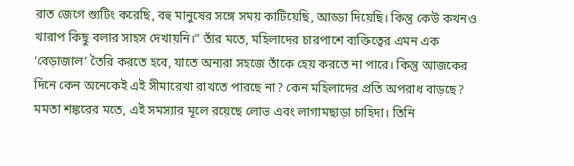রাত জেগে শ্যুটিং করেছি, বহু মানুষের সঙ্গে সময় কাটিয়েছি, আড্ডা দিয়েছি। কিন্তু কেউ কখনও খারাপ কিছু বলার সাহস দেখায়নি।” তাঁর মতে, মহিলাদের চারপাশে ব্যক্তিত্বের এমন এক ‘বেড়াজাল’ তৈরি করতে হবে, যাতে অন্যরা সহজে তাঁকে হেয় করতে না পারে। কিন্তু আজকের দিনে কেন অনেকেই এই সীমারেখা রাখতে পারছে না? কেন মহিলাদের প্রতি অপরাধ বাড়ছে?
মমতা শঙ্করের মতে, এই সমস্যার মূলে রয়েছে লোভ এবং লাগামছাড়া চাহিদা। তিনি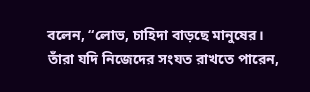বলেন, “লোভ, চাহিদা বাড়ছে মানুষের। তাঁরা যদি নিজেদের সংযত রাখতে পারেন,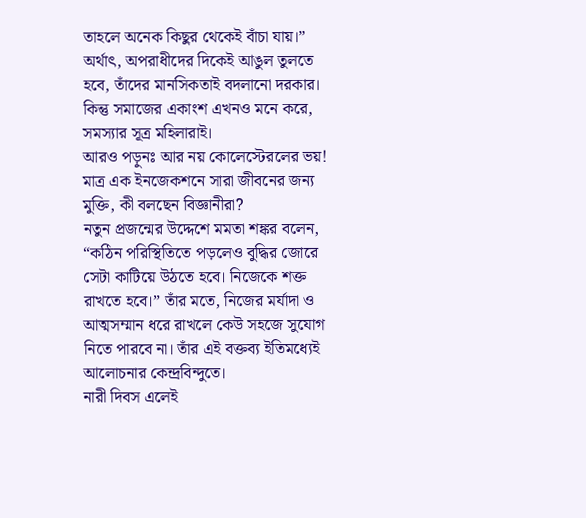তাহলে অনেক কিছুর থেকেই বাঁচা যায়।” অর্থাৎ, অপরাধীদের দিকেই আঙুল তুলতে হবে, তাঁদের মানসিকতাই বদলানো দরকার। কিন্তু সমাজের একাংশ এখনও মনে করে, সমস্যার সূত্র মহিলারাই।
আরও পড়ুনঃ আর নয় কোলেস্টেরলের ভয়! মাত্র এক ইনজেকশনে সারা জীবনের জন্য মুক্তি, কী বলছেন বিজ্ঞানীরা?
নতুন প্রজন্মের উদ্দেশে মমতা শঙ্কর বলেন, “কঠিন পরিস্থিতিতে পড়লেও বুদ্ধির জোরে সেটা কাটিয়ে উঠতে হবে। নিজেকে শক্ত রাখতে হবে।” তাঁর মতে, নিজের মর্যাদা ও আত্মসম্মান ধরে রাখলে কেউ সহজে সুযোগ নিতে পারবে না। তাঁর এই বক্তব্য ইতিমধ্যেই আলোচনার কেন্দ্রবিন্দুতে।
নারী দিবস এলেই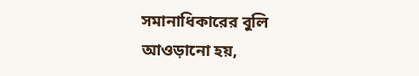সমানাধিকারের বুলি আওড়ানো হয়,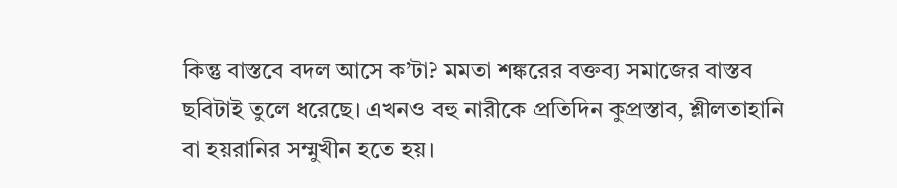কিন্তু বাস্তবে বদল আসে ক’টা? মমতা শঙ্করের বক্তব্য সমাজের বাস্তব ছবিটাই তুলে ধরেছে। এখনও বহু নারীকে প্রতিদিন কুপ্রস্তাব, শ্লীলতাহানি বা হয়রানির সম্মুখীন হতে হয়।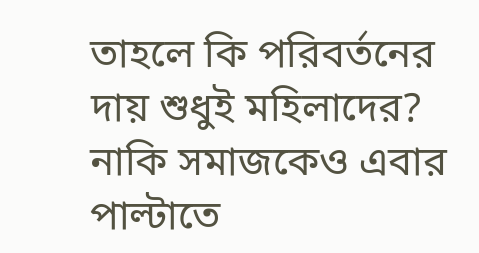তাহলে কি পরিবর্তনের দায় শুধুই মহিলাদের? নাকি সমাজকেও এবার পাল্টাতে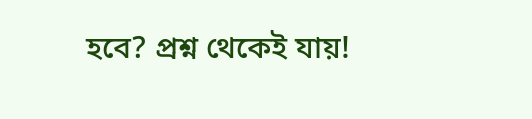হবে? প্রশ্ন থেকেই যায়!